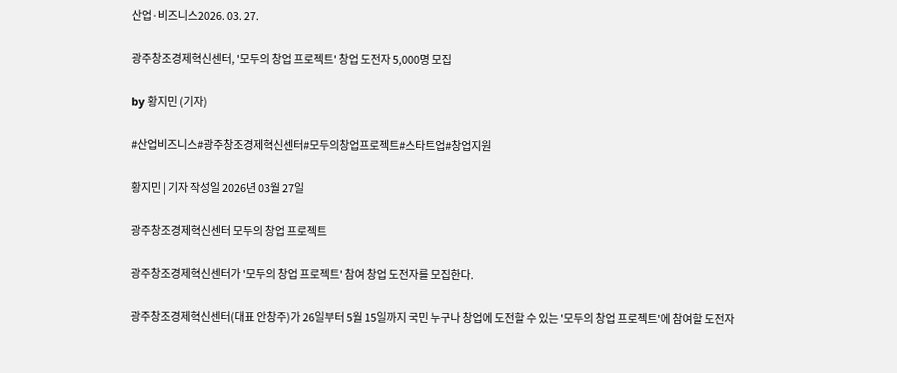산업·비즈니스2026. 03. 27.

광주창조경제혁신센터, '모두의 창업 프로젝트' 창업 도전자 5,000명 모집

by 황지민 (기자)

#산업비즈니스#광주창조경제혁신센터#모두의창업프로젝트#스타트업#창업지원

황지민 | 기자 작성일 2026년 03월 27일

광주창조경제혁신센터 모두의 창업 프로젝트

광주창조경제혁신센터가 '모두의 창업 프로젝트' 참여 창업 도전자를 모집한다.

광주창조경제혁신센터(대표 안창주)가 26일부터 5월 15일까지 국민 누구나 창업에 도전할 수 있는 '모두의 창업 프로젝트'에 참여할 도전자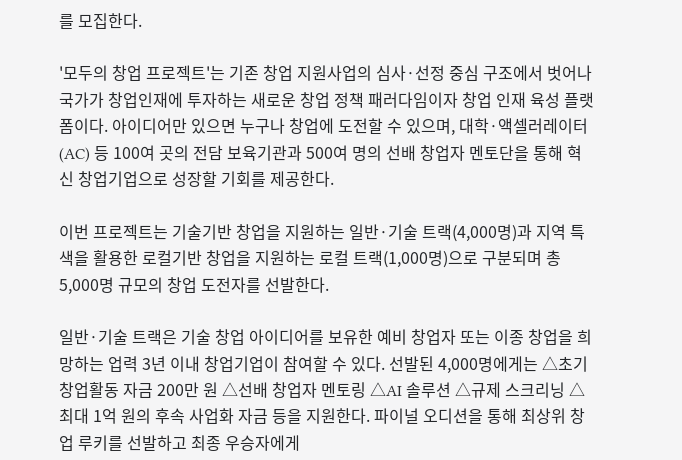를 모집한다.

'모두의 창업 프로젝트'는 기존 창업 지원사업의 심사·선정 중심 구조에서 벗어나 국가가 창업인재에 투자하는 새로운 창업 정책 패러다임이자 창업 인재 육성 플랫폼이다. 아이디어만 있으면 누구나 창업에 도전할 수 있으며, 대학·액셀러레이터(AC) 등 100여 곳의 전담 보육기관과 500여 명의 선배 창업자 멘토단을 통해 혁신 창업기업으로 성장할 기회를 제공한다.

이번 프로젝트는 기술기반 창업을 지원하는 일반·기술 트랙(4,000명)과 지역 특색을 활용한 로컬기반 창업을 지원하는 로컬 트랙(1,000명)으로 구분되며 총 5,000명 규모의 창업 도전자를 선발한다.

일반·기술 트랙은 기술 창업 아이디어를 보유한 예비 창업자 또는 이종 창업을 희망하는 업력 3년 이내 창업기업이 참여할 수 있다. 선발된 4,000명에게는 △초기 창업활동 자금 200만 원 △선배 창업자 멘토링 △AI 솔루션 △규제 스크리닝 △최대 1억 원의 후속 사업화 자금 등을 지원한다. 파이널 오디션을 통해 최상위 창업 루키를 선발하고 최종 우승자에게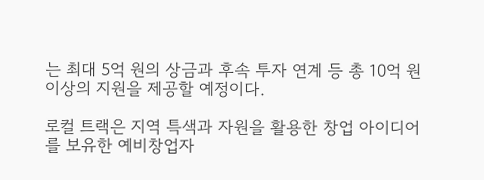는 최대 5억 원의 상금과 후속 투자 연계 등 총 10억 원 이상의 지원을 제공할 예정이다.

로컬 트랙은 지역 특색과 자원을 활용한 창업 아이디어를 보유한 예비창업자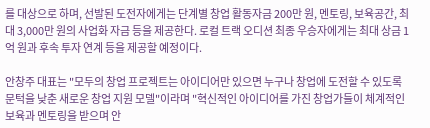를 대상으로 하며, 선발된 도전자에게는 단계별 창업 활동자금 200만 원, 멘토링, 보육공간, 최대 3,000만 원의 사업화 자금 등을 제공한다. 로컬 트랙 오디션 최종 우승자에게는 최대 상금 1억 원과 후속 투자 연계 등을 제공할 예정이다.

안창주 대표는 "모두의 창업 프로젝트는 아이디어만 있으면 누구나 창업에 도전할 수 있도록 문턱을 낮춘 새로운 창업 지원 모델"이라며 "혁신적인 아이디어를 가진 창업가들이 체계적인 보육과 멘토링을 받으며 안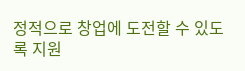정적으로 창업에 도전할 수 있도록 지원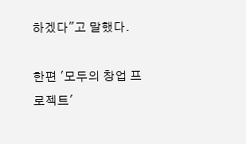하겠다"고 말했다.

한편 '모두의 창업 프로젝트'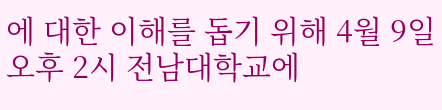에 대한 이해를 돕기 위해 4월 9일 오후 2시 전남대학교에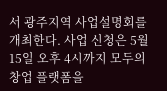서 광주지역 사업설명회를 개최한다. 사업 신청은 5월 15일 오후 4시까지 모두의 창업 플랫폼을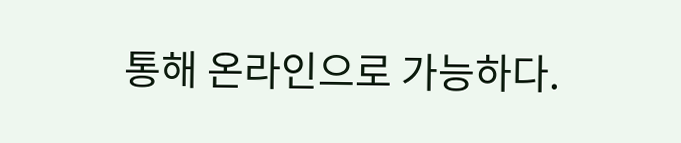통해 온라인으로 가능하다.